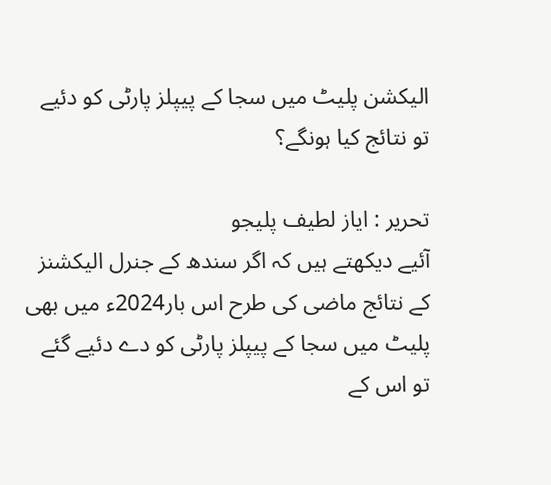الیکشن پلیٹ میں سجا کے پیپلز پارٹی کو دئیے تو نتائج کیا ہونگے؟

تحریر : ایاز لطیف پلیجو
آئیے دیکھتے ہیں کہ اگر سندھ کے جنرل الیکشنز کے نتائج ماضی کی طرح اس بار2024ء میں بھی پلیٹ میں سجا کے پیپلز پارٹی کو دے دئیے گئے تو اس کے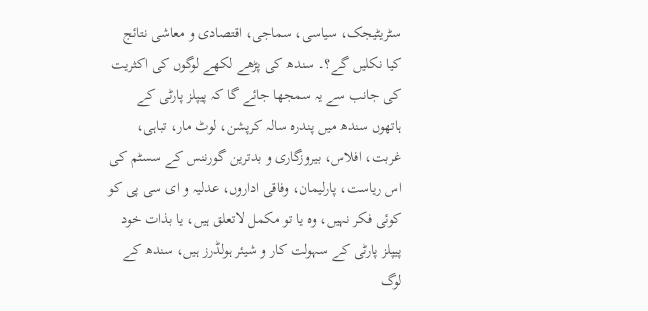سٹریٹیجک، سیاسی، سماجی، اقتصادی و معاشی نتائج کیا نکلیں گے؟۔ سندھ کی پڑھے لکھے لوگوں کی اکثریت کی جانب سے یہ سمجھا جائے گا کہ پیپلز پارٹی کے ہاتھوں سندھ میں پندرہ سالہ کرپشن، لوٹ مار، تباہی، غربت، افلاس، بیروزگاری و بدترین گورننس کے سسٹم کی اس ریاست، پارلیمان، وفاقی اداروں، عدلیہ و ای سی پی کو کوئی فکر نہیں، وہ یا تو مکمل لاتعلق ہیں، یا بذات خود پیپلز پارٹی کے سہولت کار و شیئر ہولڈرز ہیں، سندھ کے لوگ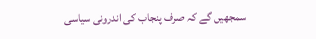سمجھیں گے کہ صرف پنجاب کی اندرونی سیاسی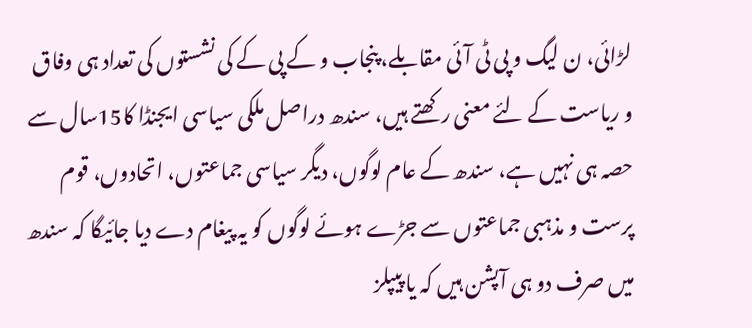لڑائی، ن لیگ و پی ٹی آئی مقابلے، پنجاب و کے پی کے کی نشستوں کی تعداد ہی وفاق و ریاست کے لئے معنی رکھتے ہیں، سندھ دراصل ملکی سیاسی ایجنڈا کا15سال سے حصہ ہی نہیں ہے، سندھ کے عام لوگوں، دیگر سیاسی جماعتوں، اتحادوں، قوم پرست و مذہبی جماعتوں سے جڑے ہوئے لوگوں کو یہ پیغام دے دیا جائیگا کہ سندھ میں صرف دو ہی آپشن ہیں کہ یا پیپلز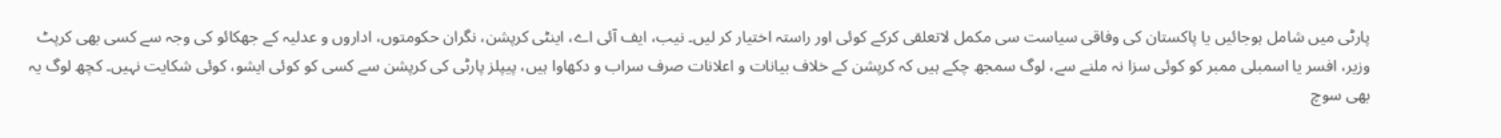پارٹی میں شامل ہوجائیں یا پاکستان کی وفاقی سیاست سی مکمل لاتعلقی کرکے کوئی اور راستہ اختیار کر لیں۔ نیب، ایف آئی اے، اینٹی کرپشن، نگران حکومتوں، اداروں و عدلیہ کے جھکائو کی وجہ سے کسی بھی کرپٹ وزیر، افسر یا اسمبلی ممبر کو کوئی سزا نہ ملنے سے، لوگ سمجھ چکے ہیں کہ کرپشن کے خلاف بیانات و اعلانات صرف سراب و دکھاوا ہیں، پیپلز پارٹی کی کرپشن سے کسی کو کوئی ایشو، کوئی شکایت نہیں۔ کچھ لوگ یہ بھی سوچ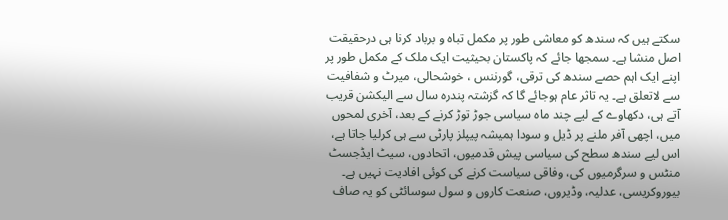سکتے ہیں کہ سندھ کو معاشی طور پر مکمل تباہ و برباد کرنا ہی درحقیقت اصل منشا ہے۔ سمجھا جائے کہ پاکستان بحیثیت ایک ملک کے مکمل طور پر اپنے ایک اہم حصے سندھ کی ترقی، گورننس ، خوشحالی، میرٹ و شفافیت سے لاتعلق ہے۔ یہ تاثر عام ہوجائے گا کہ گزشتہ پندرہ سال سے الیکشن قریب آتے ہی، دکھاوے کے لیے چند ماہ سیاسی جوڑ توڑ کرنے کے بعد، آخری لمحوں میں، اچھی آفر ملنے پر ڈیل و سودا ہمیشہ پیپلز پارٹی سے ہی کرلیا جاتا ہے، اس لیے سندھ سطح کی سیاسی پیش قدمیوں، اتحادوں، سیٹ ایڈجسٹ منٹس و سرگرمیوں کی، وفاقی سیاست کرنے کی کوئی افادیت نہیں ہے۔ بیوروکریسی، عدلیہ، وڈیروں، صنعت کاروں و سول سوسائٹی کو یہ صاف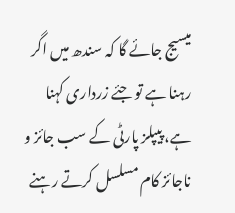میسیج جائے گا کہ سندھ میں اگر رہنا ہے تو جئے زرداری کہنا ہے، پیپلز پارٹی کے سب جائز و ناجائز کام مسلسل کرتے رہنے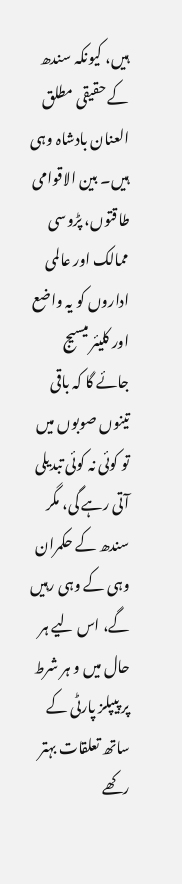ہیں، کیونکہ سندھ کے حقیقی مطلق العنان بادشاہ وہی ہیں۔ بین الاقوامی طاقتوں، پڑوسی ممالک اور عالمی اداروں کو یہ واضع اور کلیئر میسیج جائے گا کہ باقی تینوں صوبوں میں تو کوئی نہ کوئی تبدیلی آتی رہے گی، مگر سندھ کے حکمران وہی کے وہی رہیں گے، اس لیے ہر حال میں و ہر شرط پر پیپلز پارٹی کے ساتھ تعلقات بہتر رکھے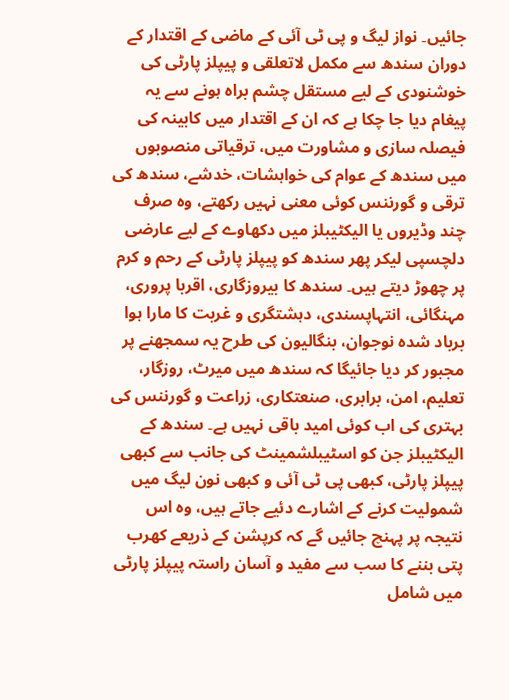جائیں۔ نواز لیگ و پی ٹی آئی کے ماضی کے اقتدار کے دوران سندھ سے مکمل لاتعلقی و پیپلز پارٹی کی خوشنودی کے لیے مستقل چشم براہ ہونے سے یہ پیغام دیا جا چکا ہے کہ ان کے اقتدار میں کابینہ کی فیصلہ سازی و مشاورت میں، ترقیاتی منصوبوں میں سندھ کے عوام کی خواہشات، خدشے، سندھ کی ترقی و گورننس کوئی معنی نہیں رکھتے، وہ صرف چند وڈیروں یا الیکٹیبلز میں دکھاوے کے لیے عارضی دلچسپی لیکر پھر سندھ کو پیپلز پارٹی کے رحم و کرم پر چھوڑ دیتے ہیں۔ سندھ کا بیروزگاری، اقربا پروری، مہنگائی، انتہاپسندی، دہشتگری و غربت کا مارا ہوا برباد شدہ نوجوان، بنگالیون کی طرح یہ سمجھنے پر مجبور کر دیا جائیگا کہ سندھ میں میرٹ، روزگار، تعلیم، امن، برابری، صنعتکاری، زراعت و گورننس کی بہتری کی اب کوئی امید باقی نہیں ہے۔ سندھ کے الیکٹیبلز جن کو اسٹیبلشمینٹ کی جانب سے کبھی پیپلز پارٹی، کبھی پی ٹی آئی و کبھی نون لیگ میں شمولیت کرنے کے اشارے دئیے جاتے ہیں، وہ اس نتیجہ پر پہنچ جائیں گے کہ کرپشن کے ذریعے کھرب پتی بننے کا سب سے مفید و آسان راستہ پیپلز پارٹی میں شامل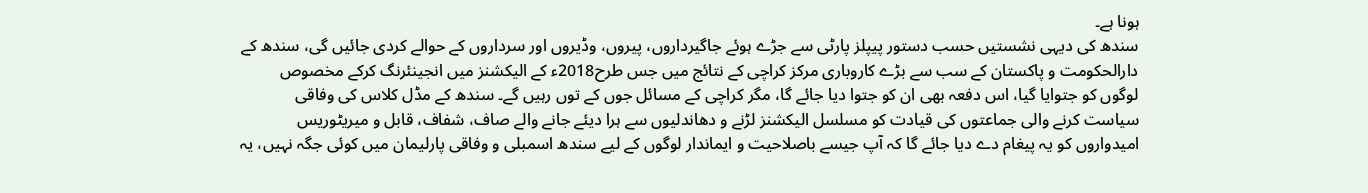ہونا ہے۔
سندھ کی دیہی نشستیں حسب دستور پیپلز پارٹی سے جڑے ہوئے جاگیرداروں، پیروں، وڈیروں اور سرداروں کے حوالے کردی جائیں گی، سندھ کے دارالحکومت و پاکستان کے سب سے بڑے کاروباری مرکز کراچی کے نتائج میں جس طرح2018ء کے الیکشنز میں انجینئرنگ کرکے مخصوص لوگوں کو جتوایا گیا، اس دفعہ بھی ان کو جتوا دیا جائے گا، مگر کراچی کے مسائل جوں کے توں رہیں گے۔ سندھ کے مڈل کلاس کی وفاقی سیاست کرنے والی جماعتوں کی قیادت کو مسلسل الیکشنز لڑنے و دھاندلیوں سے ہرا دیئے جانے والے صاف، شفاف، قابل و میریٹوریس امیدواروں کو یہ پیغام دے دیا جائے گا کہ آپ جیسے باصلاحیت و ایماندار لوگوں کے لیے سندھ اسمبلی و وفاقی پارلیمان میں کوئی جگہ نہیں، یہ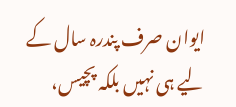ایوان صرف پندرہ سال کے لیے ہی نہیں بلکہ پچیس،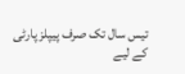تیس سال تک صرف پیپلز پارٹی کے لیے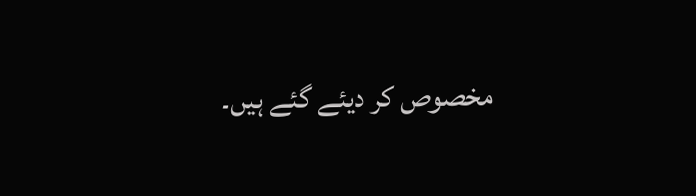مخصوص کر دیئے گئے ہیں۔